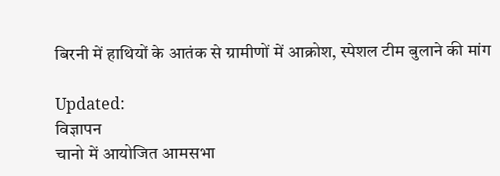बिरनी में हाथियों के आतंक से ग्रामीणों में आक्रोश, स्पेशल टीम बुलाने की मांग

Updated:
विज्ञापन
चानो में आयोजित आमसभा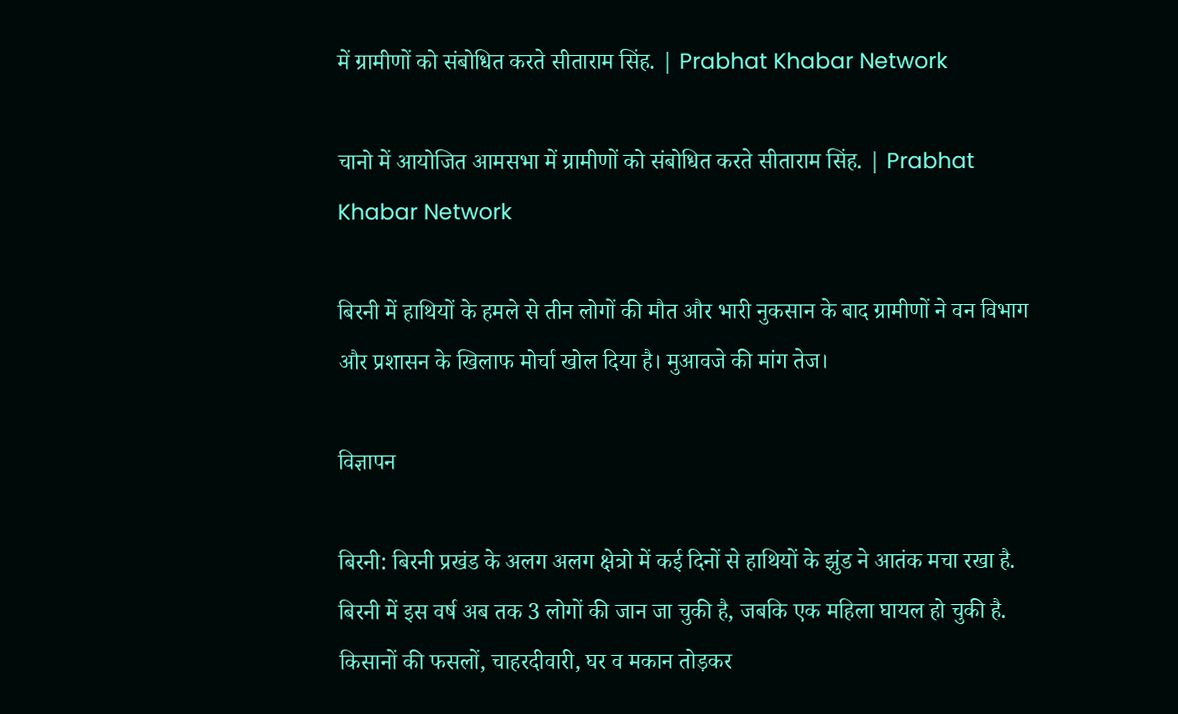में ग्रामीणों को संबोधित करते सीताराम सिंह. | Prabhat Khabar Network

चानो में आयोजित आमसभा में ग्रामीणों को संबोधित करते सीताराम सिंह. | Prabhat Khabar Network

बिरनी में हाथियों के हमले से तीन लोगों की मौत और भारी नुकसान के बाद ग्रामीणों ने वन विभाग और प्रशासन के खिलाफ मोर्चा खोल दिया है। मुआवजे की मांग तेज।

विज्ञापन

बिरनी: बिरनी प्रखंड के अलग अलग क्षेत्रो में कई दिनों से हाथियों के झुंड ने आतंक मचा रखा है. बिरनी में इस वर्ष अब तक 3 लोगों की जान जा चुकी है, जबकि एक महिला घायल हो चुकी है. किसानों की फसलों, चाहरदीवारी, घर व मकान तोड़कर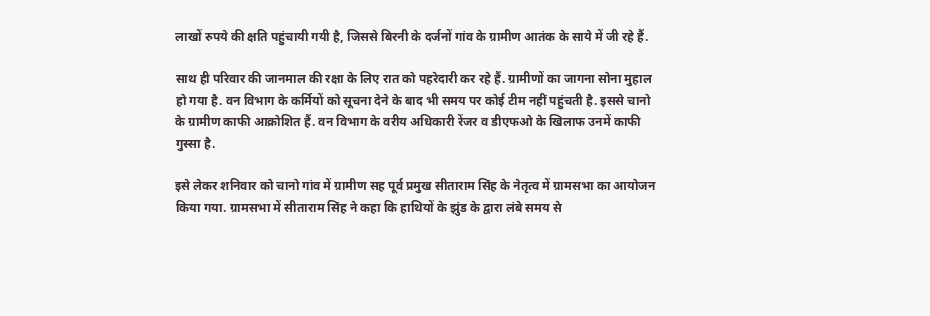लाखों रुपये की क्षति पहुंचायी गयी है, जिससे बिरनी के दर्जनों गांव के ग्रामीण आतंक के साये में जी रहे हैं.

साथ ही परिवार की जानमाल की रक्षा के लिए रात को पहरेदारी कर रहे हैं. ग्रामीणों का जागना सोना मुहाल हो गया है. वन विभाग के कर्मियों को सूचना देने के बाद भी समय पर कोई टीम नहीं पहुंचती है. इससे चानो के ग्रामीण काफी आक्रोशित हैं. वन विभाग के वरीय अधिकारी रेंजर व डीएफओ के खिलाफ उनमें काफी गुस्सा है.

इसे लेकर शनिवार को चानो गांव में ग्रामीण सह पूर्व प्रमुख सीताराम सिंह के नेतृत्व में ग्रामसभा का आयोजन किया गया. ग्रामसभा में सीताराम सिंह ने कहा कि हाथियों के झुंड के द्वारा लंबे समय से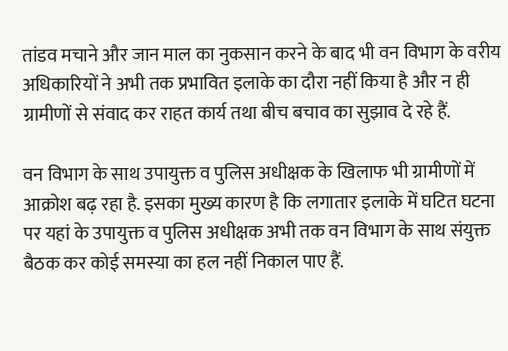तांडव मचाने और जान माल का नुकसान करने के बाद भी वन विभाग के वरीय अधिकारियों ने अभी तक प्रभावित इलाके का दौरा नहीं किया है और न ही ग्रामीणों से संवाद कर राहत कार्य तथा बीच बचाव का सुझाव दे रहे हैं.

वन विभाग के साथ उपायुक्त व पुलिस अधीक्षक के खिलाफ भी ग्रामीणों में आक्रोश बढ़ रहा है. इसका मुख्य कारण है कि लगातार इलाके में घटित घटना पर यहां के उपायुक्त व पुलिस अधीक्षक अभी तक वन विभाग के साथ संयुक्त बैठक कर कोई समस्या का हल नहीं निकाल पाए हैं.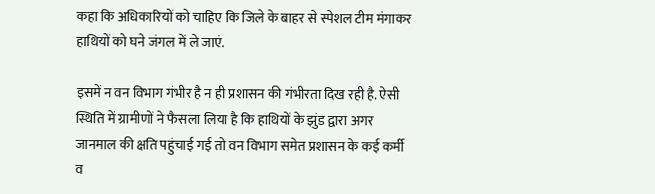कहा कि अधिकारियों को चाहिए कि जिले के बाहर से स्पेशल टीम मंगाकर हाथियों को घने जंगल में ले जाएं.

इसमें न वन विभाग गंभीर है न ही प्रशासन की गंभीरता दिख रही है. ऐसी स्थिति में ग्रामीणों ने फैसला लिया है कि हाथियों के झुंड द्वारा अगर जानमाल की क्षति पहुंचाई गई तो वन विभाग समेत प्रशासन के कई कर्मी व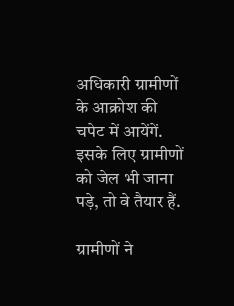अधिकारी ग्रामीणों के आक्रोश की चपेट में आयेंगें. इसके लिए ग्रामीणों को जेल भी जाना पड़े, तो वे तैयार हैं.

ग्रामीणों ने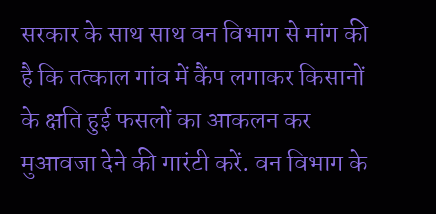सरकार के साथ साथ वन विभाग से मांग की है कि तत्काल गांव में कैंप लगाकर किसानों के क्षति हुई फसलों का आकलन कर मुआवजा देने की गारंटी करें. वन विभाग के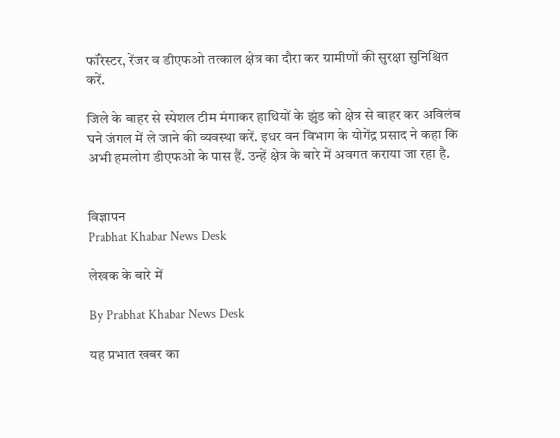फॉरेस्टर, रेंजर व डीएफओ तत्काल क्षेत्र का दौरा कर ग्रामीणों की सुरक्षा सुनिश्चित करें.

जिले के बाहर से स्पेशल टीम मंगाकर हाथियों के झुंड को क्षेत्र से बाहर कर अविलंब घने जंगल में ले जाने की व्यवस्था करें. इधर वन विभाग के योगेंद्र प्रसाद ने कहा कि अभी हमलोग डीएफओ के पास हैं. उन्हें क्षेत्र के बारे में अवगत कराया जा रहा है.


विज्ञापन
Prabhat Khabar News Desk

लेखक के बारे में

By Prabhat Khabar News Desk

यह प्रभात खबर का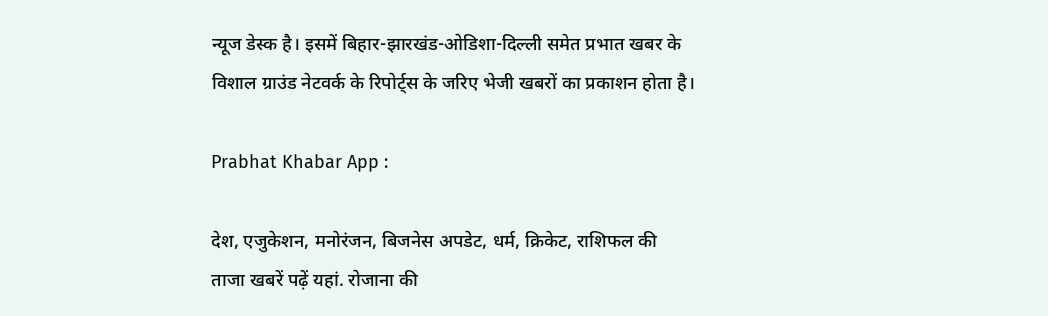न्यूज डेस्क है। इसमें बिहार-झारखंड-ओडिशा-दिल्‍ली समेत प्रभात खबर के विशाल ग्राउंड नेटवर्क के रिपोर्ट्स के जरिए भेजी खबरों का प्रकाशन होता है।

Prabhat Khabar App :

देश, एजुकेशन, मनोरंजन, बिजनेस अपडेट, धर्म, क्रिकेट, राशिफल की ताजा खबरें पढ़ें यहां. रोजाना की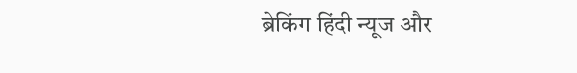ब्रेकिंग हिंदी न्यूज और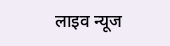लाइव न्यूज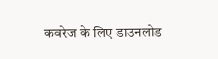कवरेज के लिए डाउनलोड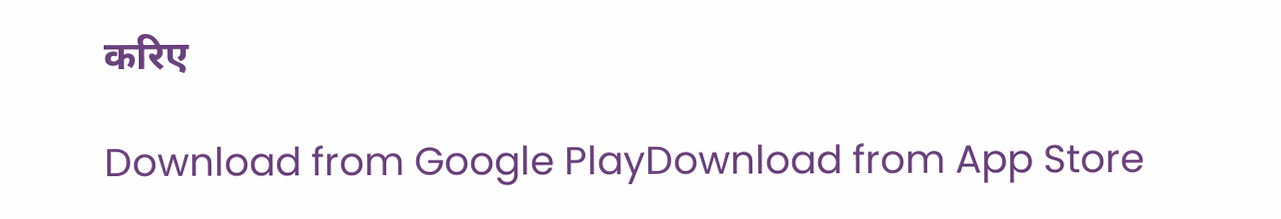करिए

Download from Google PlayDownload from App Store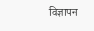विज्ञापन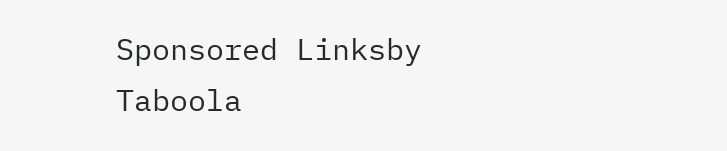Sponsored Linksby Taboola